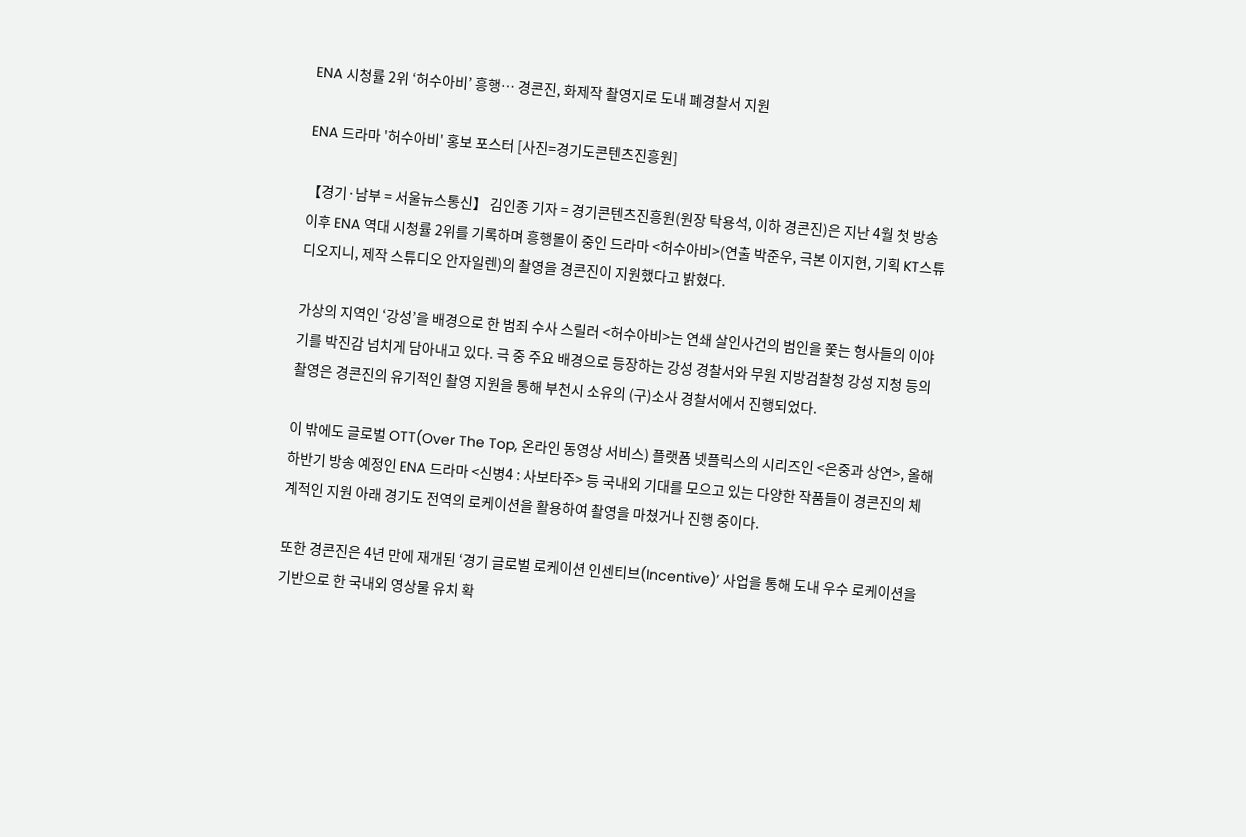ENA 시청률 2위 ‘허수아비’ 흥행… 경콘진, 화제작 촬영지로 도내 폐경찰서 지원

ENA 드라마 '허수아비' 홍보 포스터 [사진=경기도콘텐츠진흥원]

【경기·남부 = 서울뉴스통신】 김인종 기자 = 경기콘텐츠진흥원(원장 탁용석, 이하 경콘진)은 지난 4월 첫 방송 이후 ENA 역대 시청률 2위를 기록하며 흥행몰이 중인 드라마 <허수아비>(연출 박준우, 극본 이지현, 기획 KT스튜디오지니, 제작 스튜디오 안자일렌)의 촬영을 경콘진이 지원했다고 밝혔다.

가상의 지역인 ‘강성’을 배경으로 한 범죄 수사 스릴러 <허수아비>는 연쇄 살인사건의 범인을 쫓는 형사들의 이야기를 박진감 넘치게 담아내고 있다. 극 중 주요 배경으로 등장하는 강성 경찰서와 무원 지방검찰청 강성 지청 등의 촬영은 경콘진의 유기적인 촬영 지원을 통해 부천시 소유의 (구)소사 경찰서에서 진행되었다.

이 밖에도 글로벌 OTT(Over The Top, 온라인 동영상 서비스) 플랫폼 넷플릭스의 시리즈인 <은중과 상연>, 올해 하반기 방송 예정인 ENA 드라마 <신병4 : 사보타주> 등 국내외 기대를 모으고 있는 다양한 작품들이 경콘진의 체계적인 지원 아래 경기도 전역의 로케이션을 활용하여 촬영을 마쳤거나 진행 중이다.

또한 경콘진은 4년 만에 재개된 ‘경기 글로벌 로케이션 인센티브(Incentive)’ 사업을 통해 도내 우수 로케이션을 기반으로 한 국내외 영상물 유치 확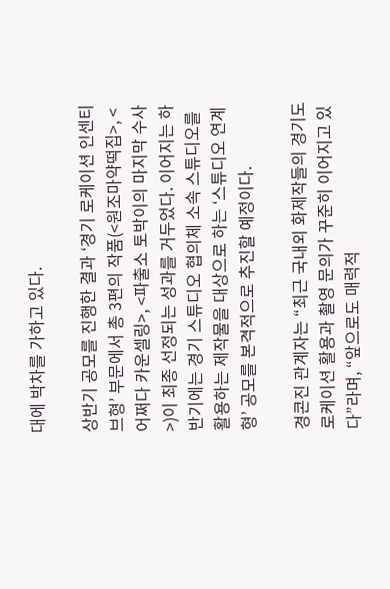대에 박차를 가하고 있다.

상반기 공모를 진행한 결과 ‘경기 로케이션 인센티브형’ 부문에서 총 3편의 작품(<원조마약떡집>, <어쩌다 카운셀링>, <파출소 토박이의 마지막 수사>)이 최종 선정되는 성과를 거두었다. 이어지는 하반기에는 경기 스튜디오 협의체 소속 스튜디오를 활용하는 제작물을 대상으로 하는 ‘스튜디오 연계형’ 공모를 본격적으로 추진할 예정이다.

경콘진 관계자는 “최근 국내외 화제작들의 경기도 로케이션 활용과 촬영 문의가 꾸준히 이어지고 있다”라며, “앞으로도 매력적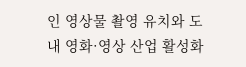인 영상물 촬영 유치와 도내 영화·영상 산업 활성화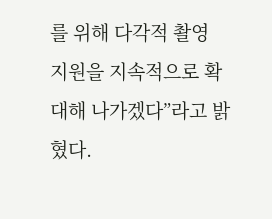를 위해 다각적 촬영 지원을 지속적으로 확대해 나가겠다”라고 밝혔다.